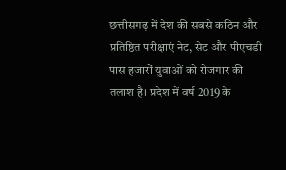छत्तीसगढ़ में देश की सबसे कठिन और प्रतिष्ठित परीक्षाएं नेट, सेट और पीएचडी पास हजारों युवाओं को रोजगार की तलाश है। प्रदेश में वर्ष 2019 के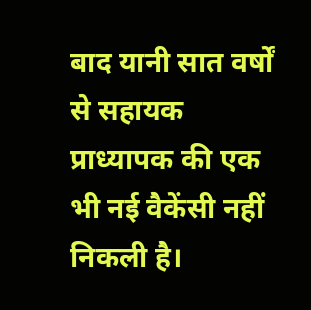बाद यानी सात वर्षों से सहायक प्राध्यापक की एक भी नई वैकेंसी नहीं निकली है।